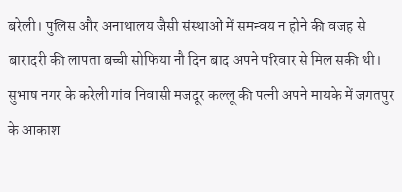बरेली। पुलिस और अनाथालय जैसी संस्थाओं में समन्वय न होने की वजह से बारादरी की लापता बच्ची सोफिया नौ दिन बाद अपने परिवार से मिल सकी थी।
सुभाष नगर के करेली गांव निवासी मजदूर कल्लू की पत्नी अपने मायके में जगतपुर के आकाश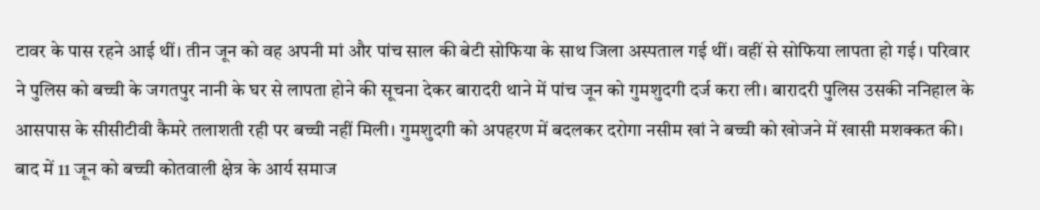टावर के पास रहने आई थीं। तीन जून को वह अपनी मां और पांच साल की बेटी सोफिया के साथ जिला अस्पताल गई थीं। वहीं से सोफिया लापता हो गई। परिवार ने पुलिस को बच्ची के जगतपुर नानी के घर से लापता होने की सूचना देकर बारादरी थाने में पांच जून को गुमशुदगी दर्ज करा ली। बारादरी पुलिस उसकी ननिहाल के आसपास के सीसीटीवी कैमरे तलाशती रही पर बच्ची नहीं मिली। गुमशुदगी को अपहरण में बदलकर दरोगा नसीम खां ने बच्ची को खोजने में खासी मशक्कत की। बाद में 11 जून को बच्ची कोतवाली क्षेत्र के आर्य समाज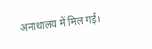अनाथालय में मिल गई।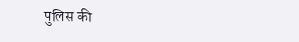पुलिस की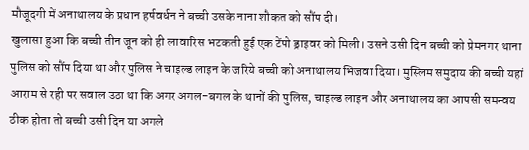मौजूदगी में अनाथालय के प्रधान हर्षवर्धन ने बच्ची उसके नाना शौकत को सौंप दी।
खुलासा हुआ कि बच्ची तीन जून को ही लावारिस भटकती हुई एक टेंपो ड्राइवर को मिली। उसने उसी दिन बच्ची को प्रेमनगर थाना पुलिस को सौंप दिया था और पुलिस ने चाइल्ड लाइन के जरिये बच्ची को अनाथालय भिजवा दिया। मुस्लिम समुदाय की बच्ची यहां आराम से रही पर सवाल उठा था कि अगर अगल-बगल के थानों की पुलिस, चाइल्ड लाइन और अनाथालय का आपसी समन्वय ठीक होता तो बच्ची उसी दिन या अगले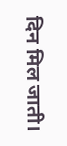दिन मिल जाती।